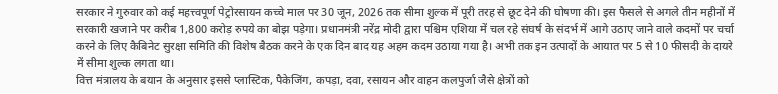सरकार ने गुरुवार को कई महत्त्वपूर्ण पेट्रोरसायन कच्चे माल पर 30 जून, 2026 तक सीमा शुल्क में पूरी तरह से छूट देने की घोषणा की। इस फैसले से अगले तीन महीनों में सरकारी खजाने पर करीब 1,800 करोड़ रुपये का बोझ पड़ेगा। प्रधानमंत्री नरेंद्र मोदी द्वारा पश्चिम एशिया में चल रहे संघर्ष के संदर्भ में आगे उठाए जाने वाले कदमों पर चर्चा करने के लिए कैबिनेट सुरक्षा समिति की विशेष बैठक करने के एक दिन बाद यह अहम कदम उठाया गया है। अभी तक इन उत्पादों के आयात पर 5 से 10 फीसदी के दायरे में सीमा शुल्क लगता था।
वित्त मंत्रालय के बयान के अनुसार इससे प्लास्टिक, पैकेजिंग, कपड़ा, दवा, रसायन और वाहन कलपुर्जा जैसे क्षेत्रों को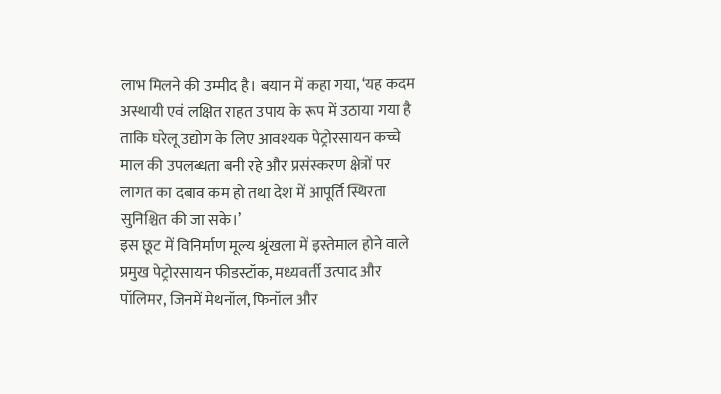लाभ मिलने की उम्मीद है। बयान में कहा गया, ‘यह कदम अस्थायी एवं लक्षित राहत उपाय के रूप में उठाया गया है ताकि घरेलू उद्योग के लिए आवश्यक पेट्रोरसायन कच्चे माल की उपलब्धता बनी रहे और प्रसंस्करण क्षेत्रों पर लागत का दबाव कम हो तथा देश में आपूर्ति स्थिरता सुनिश्चित की जा सके।’
इस छूट में विनिर्माण मूल्य श्रृंखला में इस्तेमाल होने वाले प्रमुख पेट्रोरसायन फीडस्टॉक, मध्यवर्ती उत्पाद और पॉलिमर, जिनमें मेथनॉल, फिनॉल और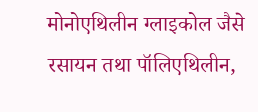मोनोएथिलीन ग्लाइकोल जैसे रसायन तथा पॉलिएथिलीन,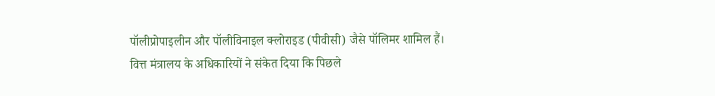पॉलीप्रोपाइलीन और पॉलीविनाइल क्लोराइड (पीवीसी) जैसे पॉलिमर शामिल हैं।
वित्त मंत्रालय के अधिकारियों ने संकेत दिया कि पिछले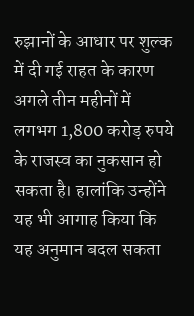रुझानों के आधार पर शुल्क में दी गई राहत के कारण अगले तीन महीनों में लगभग 1,800 करोड़ रुपये के राजस्व का नुकसान हो सकता है। हालांकि उन्होंने यह भी आगाह किया कि यह अनुमान बदल सकता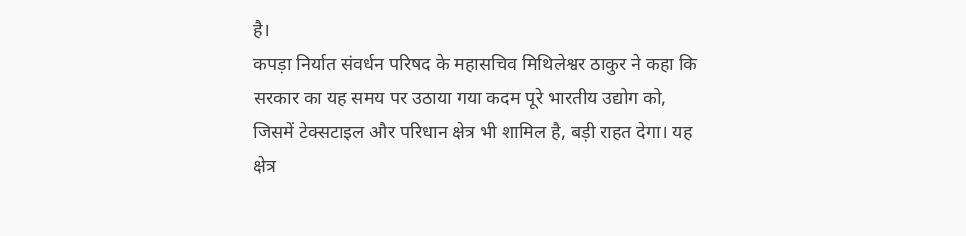है।
कपड़ा निर्यात संवर्धन परिषद के महासचिव मिथिलेश्वर ठाकुर ने कहा कि सरकार का यह समय पर उठाया गया कदम पूरे भारतीय उद्योग को, जिसमें टेक्सटाइल और परिधान क्षेत्र भी शामिल है, बड़ी राहत देगा। यह क्षेत्र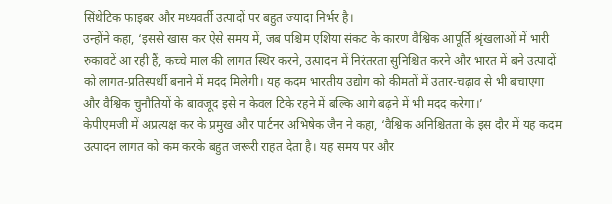सिंथेटिक फाइबर और मध्यवर्ती उत्पादों पर बहुत ज्यादा निर्भर है।
उन्होंने कहा, ‘इससे खास कर ऐसे समय में, जब पश्चिम एशिया संकट के कारण वैश्विक आपूर्ति श्रृंखलाओं में भारी रुकावटें आ रही हैं, कच्चे माल की लागत स्थिर करने, उत्पादन में निरंतरता सुनिश्चित करने और भारत में बने उत्पादों को लागत-प्रतिस्पर्धी बनाने में मदद मिलेगी। यह कदम भारतीय उद्योग को कीमतों में उतार-चढ़ाव से भी बचाएगा और वैश्विक चुनौतियों के बावजूद इसे न केवल टिके रहने में बल्कि आगे बढ़ने में भी मदद करेगा।’
केपीएमजी में अप्रत्यक्ष कर के प्रमुख और पार्टनर अभिषेक जैन ने कहा, ‘वैश्विक अनिश्चितता के इस दौर में यह कदम उत्पादन लागत को कम करके बहुत जरूरी राहत देता है। यह समय पर और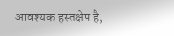आवश्यक हस्तक्षेप है,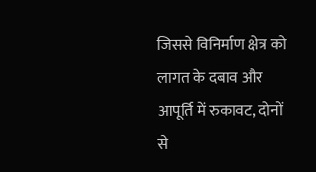जिससे विनिर्माण क्षेत्र को लागत के दबाव और आपूर्ति में रुकावट, दोनों से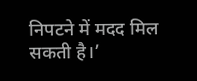निपटने में मदद मिल सकती है।’